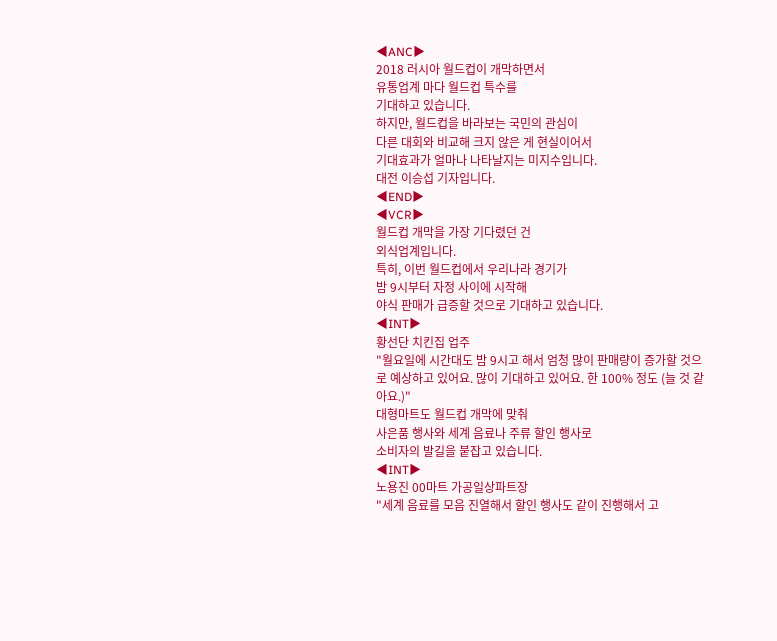◀ANC▶
2018 러시아 월드컵이 개막하면서
유통업계 마다 월드컵 특수를
기대하고 있습니다.
하지만, 월드컵을 바라보는 국민의 관심이
다른 대회와 비교해 크지 않은 게 현실이어서
기대효과가 얼마나 나타날지는 미지수입니다.
대전 이승섭 기자입니다.
◀END▶
◀VCR▶
월드컵 개막을 가장 기다렸던 건
외식업계입니다.
특히, 이번 월드컵에서 우리나라 경기가
밤 9시부터 자정 사이에 시작해
야식 판매가 급증할 것으로 기대하고 있습니다.
◀INT▶
황선단 치킨집 업주
"월요일에 시간대도 밤 9시고 해서 엄청 많이 판매량이 증가할 것으로 예상하고 있어요. 많이 기대하고 있어요. 한 100% 정도 (늘 것 같아요.)"
대형마트도 월드컵 개막에 맞춰
사은품 행사와 세계 음료나 주류 할인 행사로
소비자의 발길을 붙잡고 있습니다.
◀INT▶
노용진 00마트 가공일상파트장
"세계 음료를 모음 진열해서 할인 행사도 같이 진행해서 고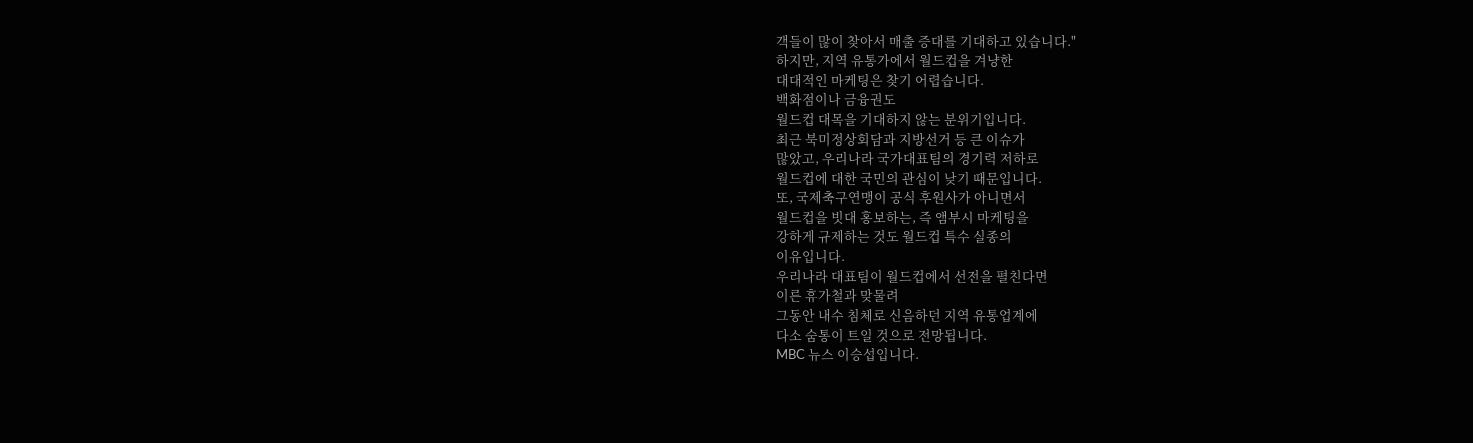객들이 많이 찾아서 매출 증대를 기대하고 있습니다."
하지만, 지역 유통가에서 월드컵을 겨냥한
대대적인 마케팅은 찾기 어렵습니다.
백화점이나 금융권도
월드컵 대목을 기대하지 않는 분위기입니다.
최근 북미정상회담과 지방선거 등 큰 이슈가
많았고, 우리나라 국가대표팀의 경기력 저하로
월드컵에 대한 국민의 관심이 낮기 때문입니다.
또, 국제축구연맹이 공식 후원사가 아니면서
월드컵을 빗대 홍보하는, 즉 앰부시 마케팅을
강하게 규제하는 것도 월드컵 특수 실종의
이유입니다.
우리나라 대표팀이 월드컵에서 선전을 펼친다면
이른 휴가철과 맞물려
그동안 내수 침체로 신음하던 지역 유통업계에
다소 숨통이 트일 것으로 전망됩니다.
MBC 뉴스 이승섭입니다.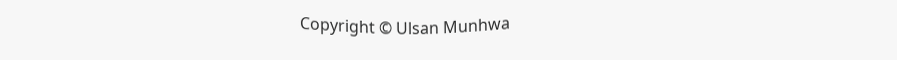Copyright © Ulsan Munhwa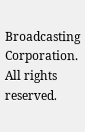Broadcasting Corporation. All rights reserved.